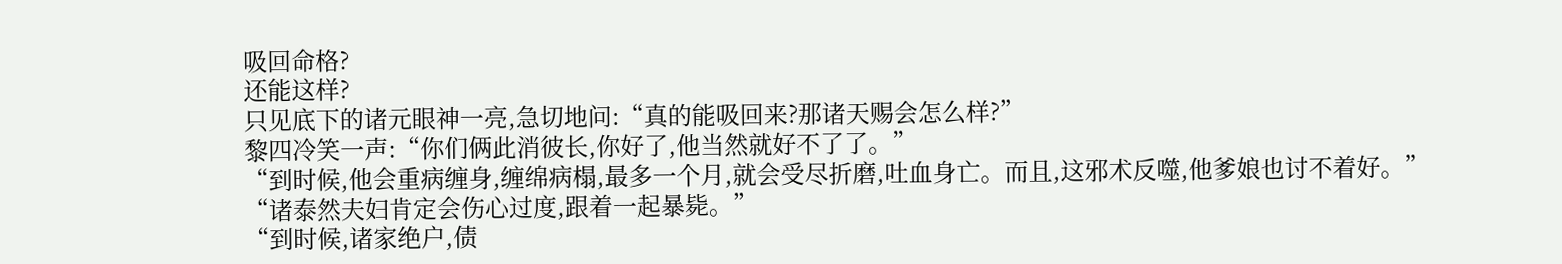吸回命格?
还能这样?
只见底下的诸元眼神一亮,急切地问:“真的能吸回来?那诸天赐会怎么样?”
黎四冷笑一声:“你们俩此消彼长,你好了,他当然就好不了了。”
“到时候,他会重病缠身,缠绵病榻,最多一个月,就会受尽折磨,吐血身亡。而且,这邪术反噬,他爹娘也讨不着好。”
“诸泰然夫妇肯定会伤心过度,跟着一起暴毙。”
“到时候,诸家绝户,债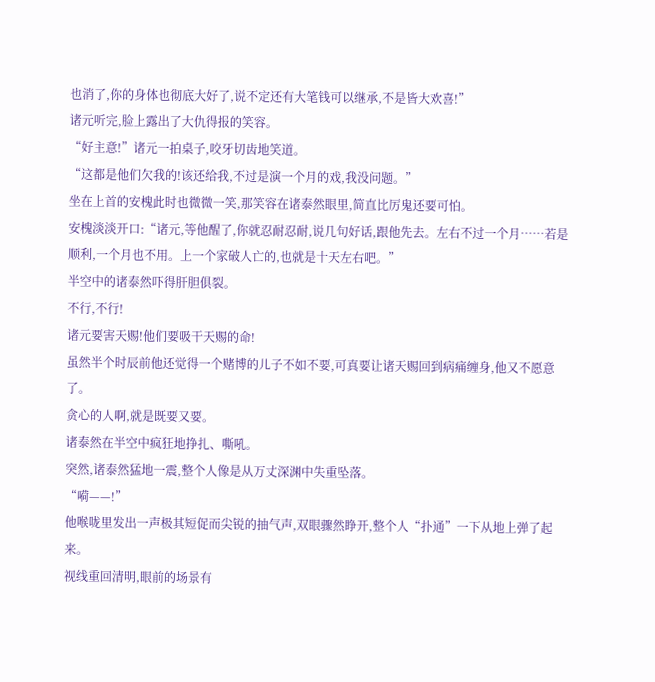也消了,你的身体也彻底大好了,说不定还有大笔钱可以继承,不是皆大欢喜!”
诸元听完,脸上露出了大仇得报的笑容。
“好主意!”诸元一拍桌子,咬牙切齿地笑道。
“这都是他们欠我的!该还给我,不过是演一个月的戏,我没问题。”
坐在上首的安槐此时也微微一笑,那笑容在诸泰然眼里,简直比厉鬼还要可怕。
安槐淡淡开口:“诸元,等他醒了,你就忍耐忍耐,说几句好话,跟他先去。左右不过一个月……若是顺利,一个月也不用。上一个家破人亡的,也就是十天左右吧。”
半空中的诸泰然吓得肝胆俱裂。
不行,不行!
诸元要害天赐!他们要吸干天赐的命!
虽然半个时辰前他还觉得一个赌博的儿子不如不要,可真要让诸天赐回到病痛缠身,他又不愿意了。
贪心的人啊,就是既要又要。
诸泰然在半空中疯狂地挣扎、嘶吼。
突然,诸泰然猛地一震,整个人像是从万丈深渊中失重坠落。
“嗬——!”
他喉咙里发出一声极其短促而尖锐的抽气声,双眼骤然睁开,整个人“扑通”一下从地上弹了起来。
视线重回清明,眼前的场景有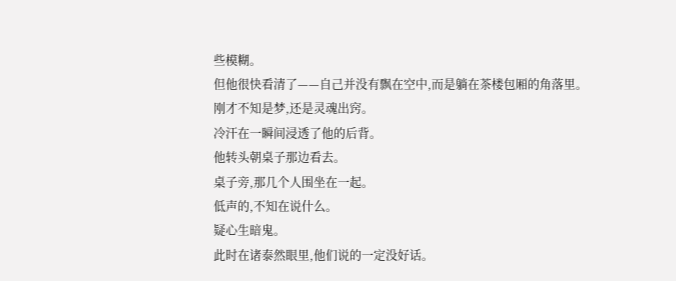些模糊。
但他很快看清了——自己并没有飘在空中,而是躺在茶楼包厢的角落里。
刚才不知是梦,还是灵魂出窍。
冷汗在一瞬间浸透了他的后背。
他转头朝桌子那边看去。
桌子旁,那几个人围坐在一起。
低声的,不知在说什么。
疑心生暗鬼。
此时在诸泰然眼里,他们说的一定没好话。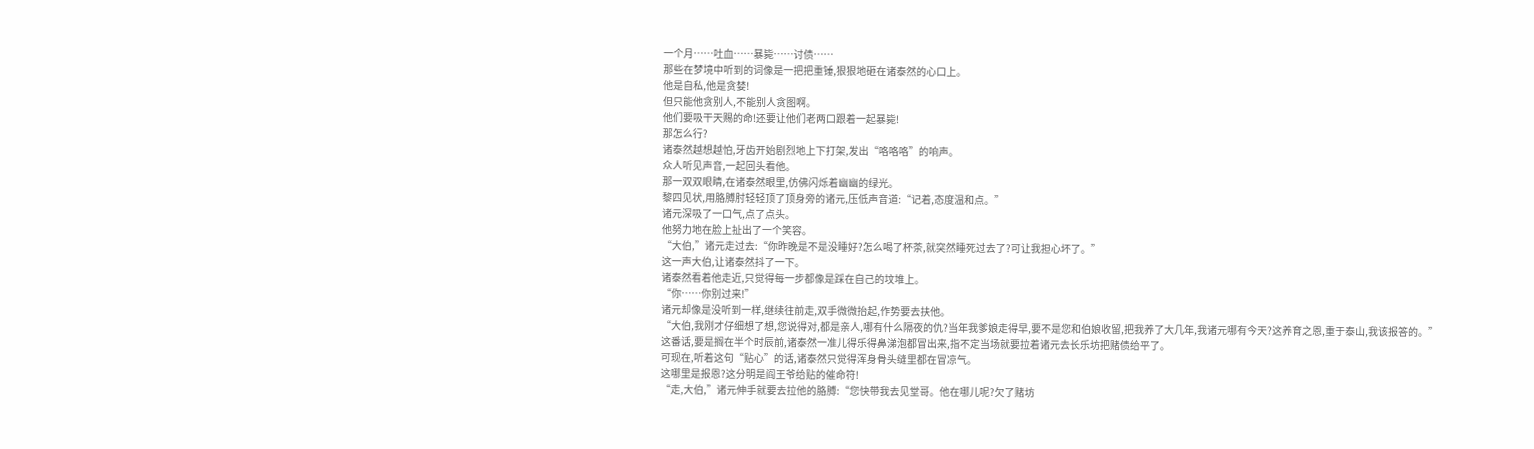一个月……吐血……暴毙……讨债……
那些在梦境中听到的词像是一把把重锤,狠狠地砸在诸泰然的心口上。
他是自私,他是贪婪!
但只能他贪别人,不能别人贪图啊。
他们要吸干天赐的命!还要让他们老两口跟着一起暴毙!
那怎么行?
诸泰然越想越怕,牙齿开始剧烈地上下打架,发出“咯咯咯”的响声。
众人听见声音,一起回头看他。
那一双双眼睛,在诸泰然眼里,仿佛闪烁着幽幽的绿光。
黎四见状,用胳膊肘轻轻顶了顶身旁的诸元,压低声音道:“记着,态度温和点。”
诸元深吸了一口气,点了点头。
他努力地在脸上扯出了一个笑容。
“大伯,”诸元走过去:“你昨晚是不是没睡好?怎么喝了杯茶,就突然睡死过去了?可让我担心坏了。”
这一声大伯,让诸泰然抖了一下。
诸泰然看着他走近,只觉得每一步都像是踩在自己的坟堆上。
“你……你别过来!”
诸元却像是没听到一样,继续往前走,双手微微抬起,作势要去扶他。
“大伯,我刚才仔细想了想,您说得对,都是亲人,哪有什么隔夜的仇?当年我爹娘走得早,要不是您和伯娘收留,把我养了大几年,我诸元哪有今天?这养育之恩,重于泰山,我该报答的。”
这番话,要是搁在半个时辰前,诸泰然一准儿得乐得鼻涕泡都冒出来,指不定当场就要拉着诸元去长乐坊把赌债给平了。
可现在,听着这句“贴心”的话,诸泰然只觉得浑身骨头缝里都在冒凉气。
这哪里是报恩?这分明是阎王爷给贴的催命符!
“走,大伯,”诸元伸手就要去拉他的胳膊:“您快带我去见堂哥。他在哪儿呢?欠了赌坊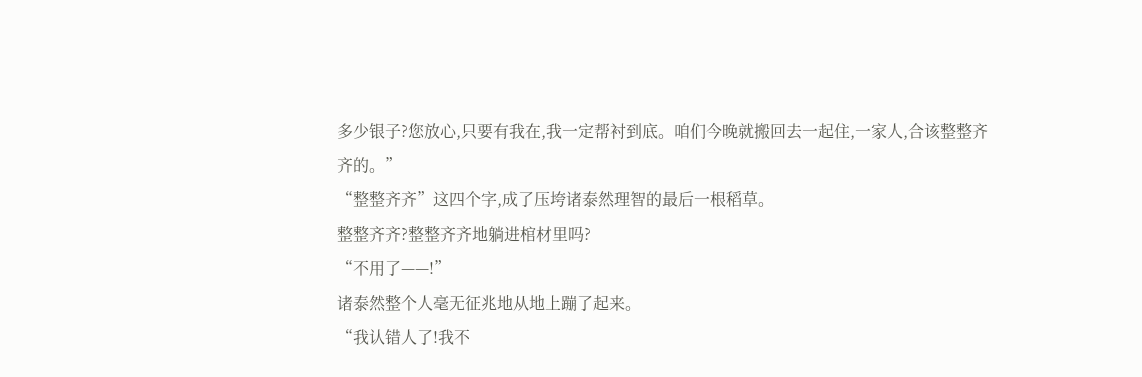多少银子?您放心,只要有我在,我一定帮衬到底。咱们今晚就搬回去一起住,一家人,合该整整齐齐的。”
“整整齐齐”这四个字,成了压垮诸泰然理智的最后一根稻草。
整整齐齐?整整齐齐地躺进棺材里吗?
“不用了——!”
诸泰然整个人毫无征兆地从地上蹦了起来。
“我认错人了!我不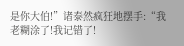是你大伯!”诸泰然疯狂地摆手:“我老糊涂了!我记错了!